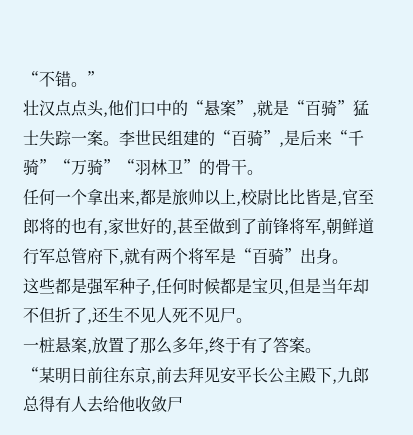“不错。”
壮汉点点头,他们口中的“悬案”,就是“百骑”猛士失踪一案。李世民组建的“百骑”,是后来“千骑”“万骑”“羽林卫”的骨干。
任何一个拿出来,都是旅帅以上,校尉比比皆是,官至郎将的也有,家世好的,甚至做到了前锋将军,朝鲜道行军总管府下,就有两个将军是“百骑”出身。
这些都是强军种子,任何时候都是宝贝,但是当年却不但折了,还生不见人死不见尸。
一桩悬案,放置了那么多年,终于有了答案。
“某明日前往东京,前去拜见安平长公主殿下,九郎总得有人去给他收敛尸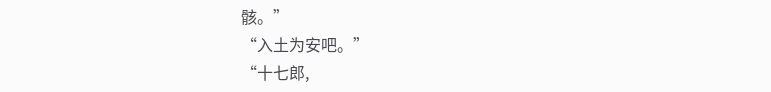骸。”
“入土为安吧。”
“十七郎,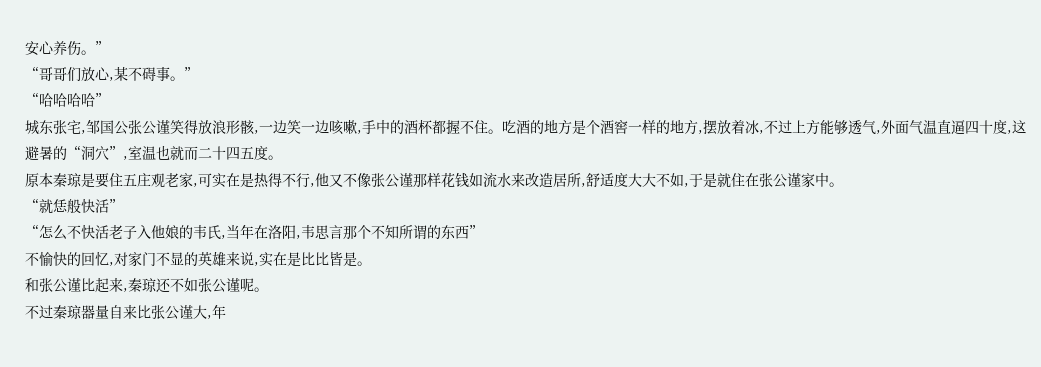安心养伤。”
“哥哥们放心,某不碍事。”
“哈哈哈哈”
城东张宅,邹国公张公谨笑得放浪形骸,一边笑一边咳嗽,手中的酒杯都握不住。吃酒的地方是个酒窖一样的地方,摆放着冰,不过上方能够透气,外面气温直逼四十度,这避暑的“洞穴”,室温也就而二十四五度。
原本秦琼是要住五庄观老家,可实在是热得不行,他又不像张公谨那样花钱如流水来改造居所,舒适度大大不如,于是就住在张公谨家中。
“就恁般快活”
“怎么不快活老子入他娘的韦氏,当年在洛阳,韦思言那个不知所谓的东西”
不愉快的回忆,对家门不显的英雄来说,实在是比比皆是。
和张公谨比起来,秦琼还不如张公谨呢。
不过秦琼器量自来比张公谨大,年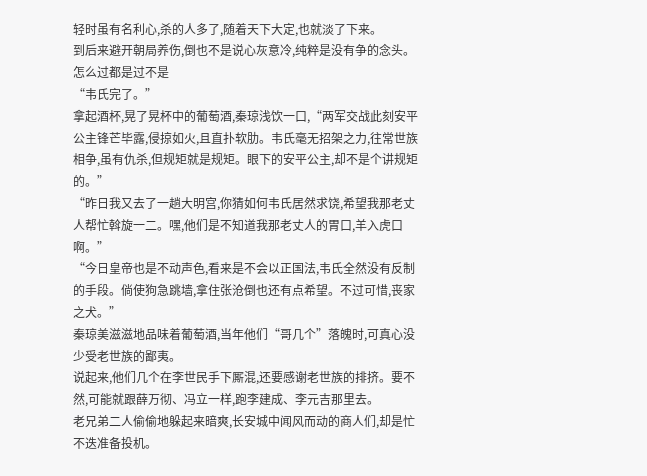轻时虽有名利心,杀的人多了,随着天下大定,也就淡了下来。
到后来避开朝局养伤,倒也不是说心灰意冷,纯粹是没有争的念头。
怎么过都是过不是
“韦氏完了。”
拿起酒杯,晃了晃杯中的葡萄酒,秦琼浅饮一口,“两军交战此刻安平公主锋芒毕露,侵掠如火,且直扑软肋。韦氏毫无招架之力,往常世族相争,虽有仇杀,但规矩就是规矩。眼下的安平公主,却不是个讲规矩的。”
“昨日我又去了一趟大明宫,你猜如何韦氏居然求饶,希望我那老丈人帮忙斡旋一二。嘿,他们是不知道我那老丈人的胃口,羊入虎口啊。”
“今日皇帝也是不动声色,看来是不会以正国法,韦氏全然没有反制的手段。倘使狗急跳墙,拿住张沧倒也还有点希望。不过可惜,丧家之犬。”
秦琼美滋滋地品味着葡萄酒,当年他们“哥几个”落魄时,可真心没少受老世族的鄙夷。
说起来,他们几个在李世民手下厮混,还要感谢老世族的排挤。要不然,可能就跟薛万彻、冯立一样,跑李建成、李元吉那里去。
老兄弟二人偷偷地躲起来暗爽,长安城中闻风而动的商人们,却是忙不迭准备投机。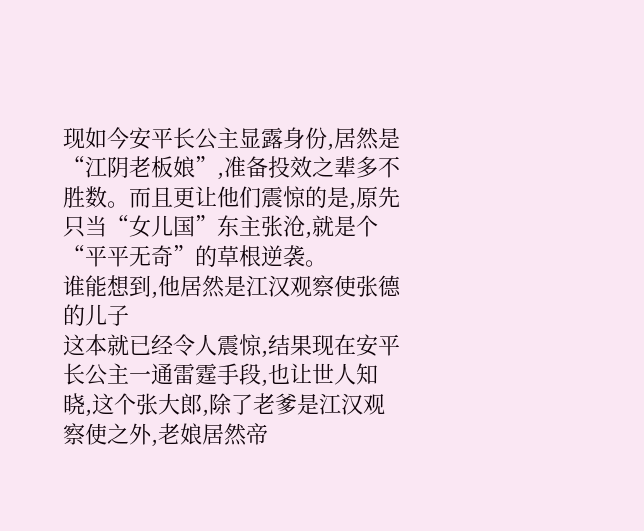现如今安平长公主显露身份,居然是“江阴老板娘”,准备投效之辈多不胜数。而且更让他们震惊的是,原先只当“女儿国”东主张沧,就是个“平平无奇”的草根逆袭。
谁能想到,他居然是江汉观察使张德的儿子
这本就已经令人震惊,结果现在安平长公主一通雷霆手段,也让世人知晓,这个张大郎,除了老爹是江汉观察使之外,老娘居然帝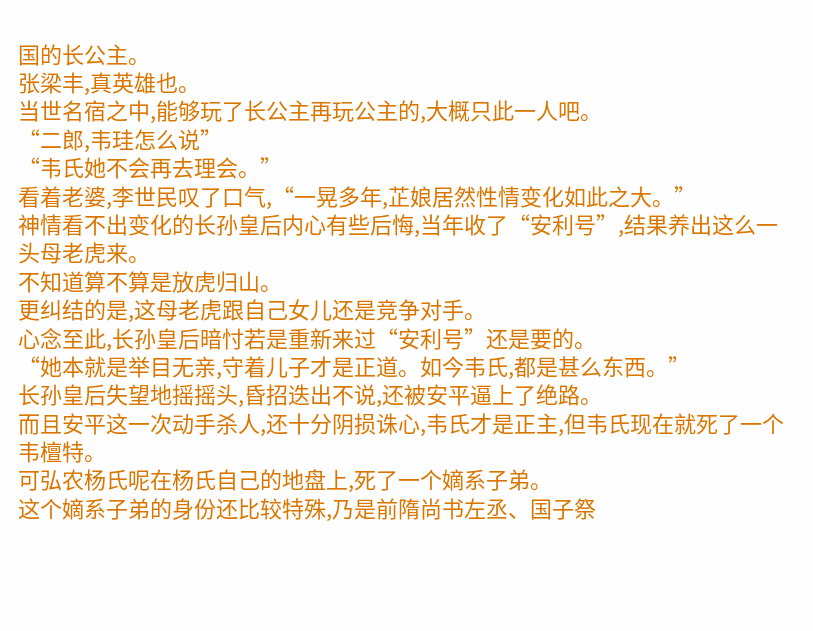国的长公主。
张梁丰,真英雄也。
当世名宿之中,能够玩了长公主再玩公主的,大概只此一人吧。
“二郎,韦珪怎么说”
“韦氏她不会再去理会。”
看着老婆,李世民叹了口气,“一晃多年,芷娘居然性情变化如此之大。”
神情看不出变化的长孙皇后内心有些后悔,当年收了“安利号”,结果养出这么一头母老虎来。
不知道算不算是放虎归山。
更纠结的是,这母老虎跟自己女儿还是竞争对手。
心念至此,长孙皇后暗忖若是重新来过“安利号”还是要的。
“她本就是举目无亲,守着儿子才是正道。如今韦氏,都是甚么东西。”
长孙皇后失望地摇摇头,昏招迭出不说,还被安平逼上了绝路。
而且安平这一次动手杀人,还十分阴损诛心,韦氏才是正主,但韦氏现在就死了一个韦檀特。
可弘农杨氏呢在杨氏自己的地盘上,死了一个嫡系子弟。
这个嫡系子弟的身份还比较特殊,乃是前隋尚书左丞、国子祭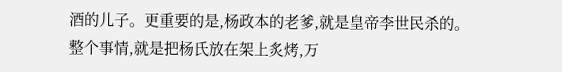酒的儿子。更重要的是,杨政本的老爹,就是皇帝李世民杀的。
整个事情,就是把杨氏放在架上炙烤,万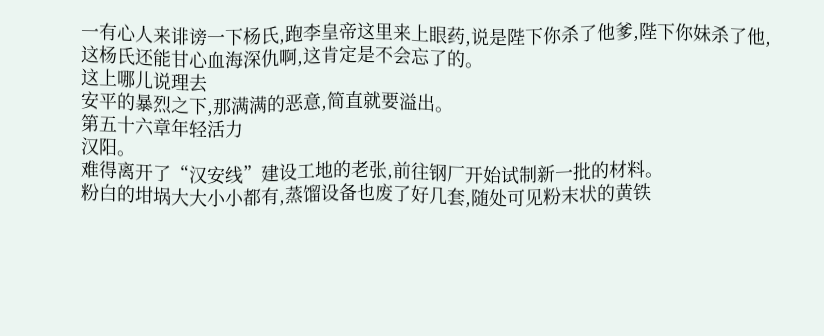一有心人来诽谤一下杨氏,跑李皇帝这里来上眼药,说是陛下你杀了他爹,陛下你妹杀了他,这杨氏还能甘心血海深仇啊,这肯定是不会忘了的。
这上哪儿说理去
安平的暴烈之下,那满满的恶意,简直就要溢出。
第五十六章年轻活力
汉阳。
难得离开了“汉安线”建设工地的老张,前往钢厂开始试制新一批的材料。
粉白的坩埚大大小小都有,蒸馏设备也废了好几套,随处可见粉末状的黄铁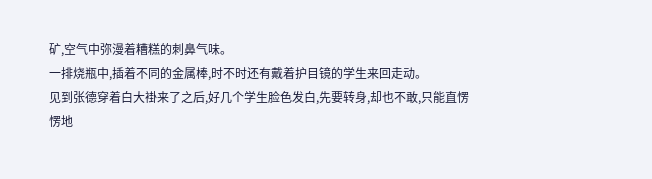矿,空气中弥漫着糟糕的刺鼻气味。
一排烧瓶中,插着不同的金属棒,时不时还有戴着护目镜的学生来回走动。
见到张德穿着白大褂来了之后,好几个学生脸色发白,先要转身,却也不敢,只能直愣愣地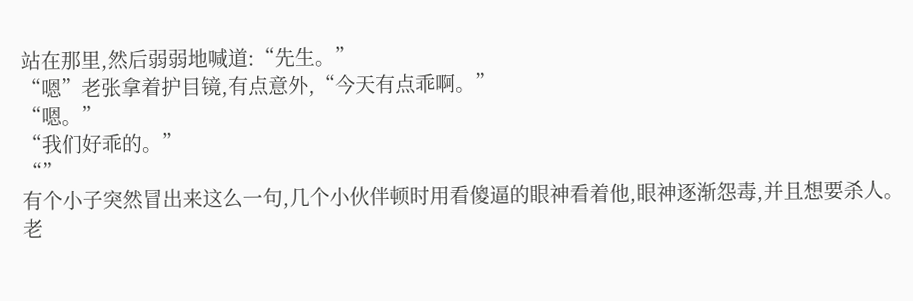站在那里,然后弱弱地喊道:“先生。”
“嗯”老张拿着护目镜,有点意外,“今天有点乖啊。”
“嗯。”
“我们好乖的。”
“”
有个小子突然冒出来这么一句,几个小伙伴顿时用看傻逼的眼神看着他,眼神逐渐怨毒,并且想要杀人。
老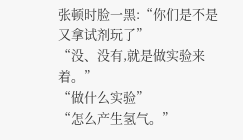张顿时脸一黑:“你们是不是又拿试剂玩了”
“没、没有,就是做实验来着。”
“做什么实验”
“怎么产生氢气。”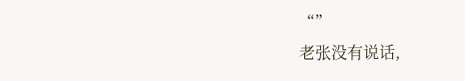“”
老张没有说话,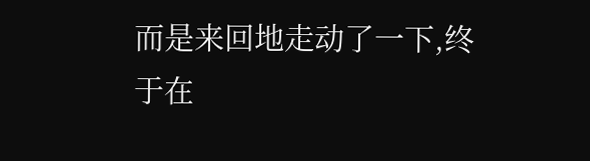而是来回地走动了一下,终于在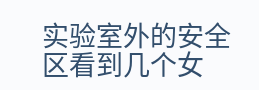实验室外的安全区看到几个女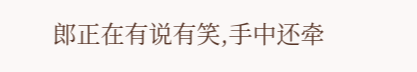郎正在有说有笑,手中还牵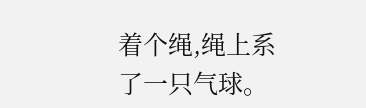着个绳,绳上系了一只气球。